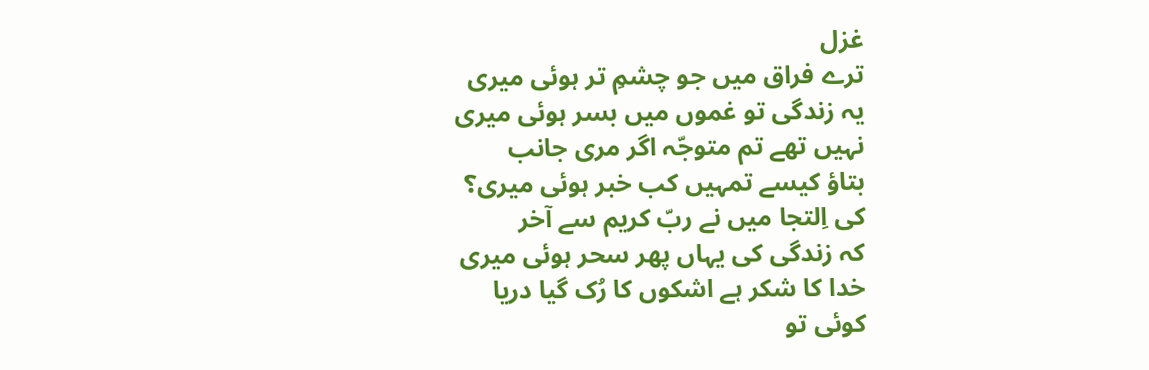غزل
ترے فراق میں جو چشمِ تر ہوئی میری
یہ زندگی تو غموں میں بسر ہوئی میری
نہیں تھے تم متوجّہ اگر مری جانب
بتاؤ کیسے تمہیں کب خبر ہوئی میری؟
کی اِلتجا میں نے ربّ کریم سے آخر
کہ زندگی کی یہاں پھر سحر ہوئی میری
خدا کا شکر ہے اشکوں کا رُک گیا دریا
کوئی تو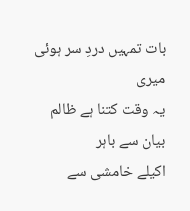بات تمہیں دردِ سر ہوئی میری
یہ وقت کتنا ہے ظالم بیان سے باہر
اکیلے خامشی سے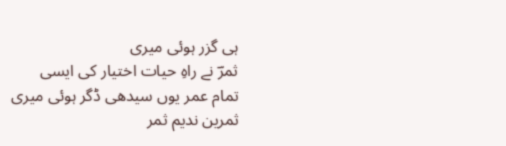ہی گزر ہوئی میری
ثمرؔ نے راہِ حیات اختیار کی ایسی
تمام عمر یوں سیدھی ڈگر ہوئی میری
ثمرین ندیم ثمر